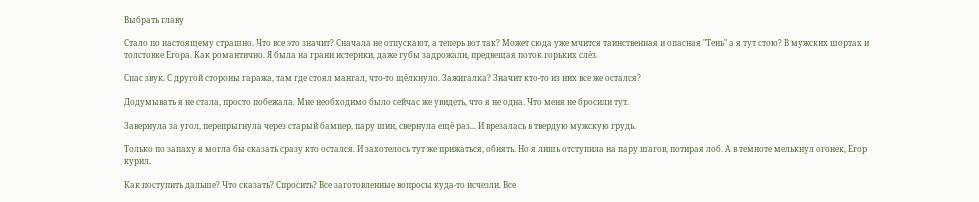Выбрать главу

Стало по настоящему страшно. Что все это значит? Сначала не отпускают, а теперь вот так? Может сюда уже мчится таинственная и опасная "Тень" а я тут стою? В мужских шортах и толстовке Егора. Как романтично. Я была на грани истерики, даже губы задрожали, предвещая поток горьких слёз.

Спас звук. С другой стороны гаража, там где стоял мангал, что-то щёлкнуло. Зажигалка? Значит кто-то из них все же остался?

Додумывать я не стала, просто побежала. Мне необходимо было сейчас же увидеть, что я не одна. Что меня не бросили тут.

Завернула за угол, перепрыгнула через старый бампер, пару шин, свернула ещё раз... И врезалась в твердую мужскую грудь.

Только по запаху я могла бы сказать сразу кто остался. И захотелось тут же прижаться, обнять. Но я лишь отступила на пару шагов, потирая лоб. А в темноте мелькнул огонек, Егор курил.

Как поступить дальше? Что сказать? Спросить? Все заготовленные вопросы куда-то исчезли. Все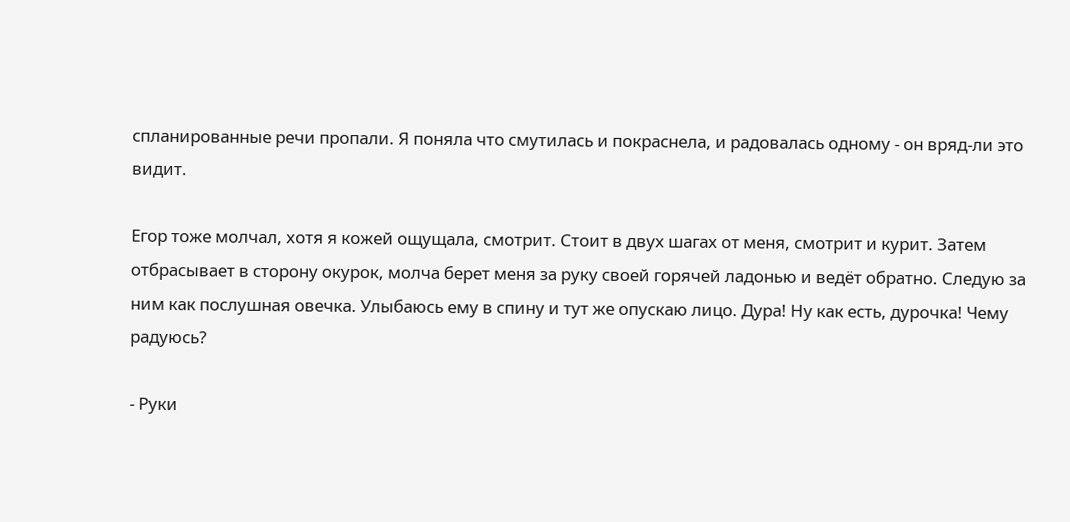спланированные речи пропали. Я поняла что смутилась и покраснела, и радовалась одному - он вряд-ли это видит.

Егор тоже молчал, хотя я кожей ощущала, смотрит. Стоит в двух шагах от меня, смотрит и курит. Затем отбрасывает в сторону окурок, молча берет меня за руку своей горячей ладонью и ведёт обратно. Следую за ним как послушная овечка. Улыбаюсь ему в спину и тут же опускаю лицо. Дура! Ну как есть, дурочка! Чему радуюсь?

- Руки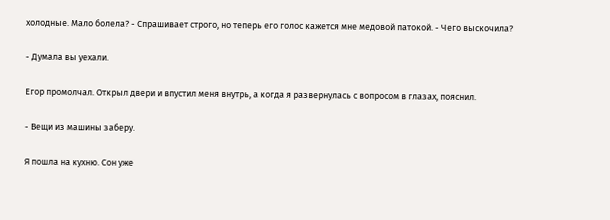холодные. Мало болела? - Спрашивает строго, но теперь его голос кажется мне медовой патокой. - Чего выскочила?

- Думала вы уехали.

Егор промолчал. Открыл двери и впустил меня внутрь, а когда я развернулась с вопросом в глазах, пояснил.

- Вещи из машины заберу.

Я пошла на кухню. Сон уже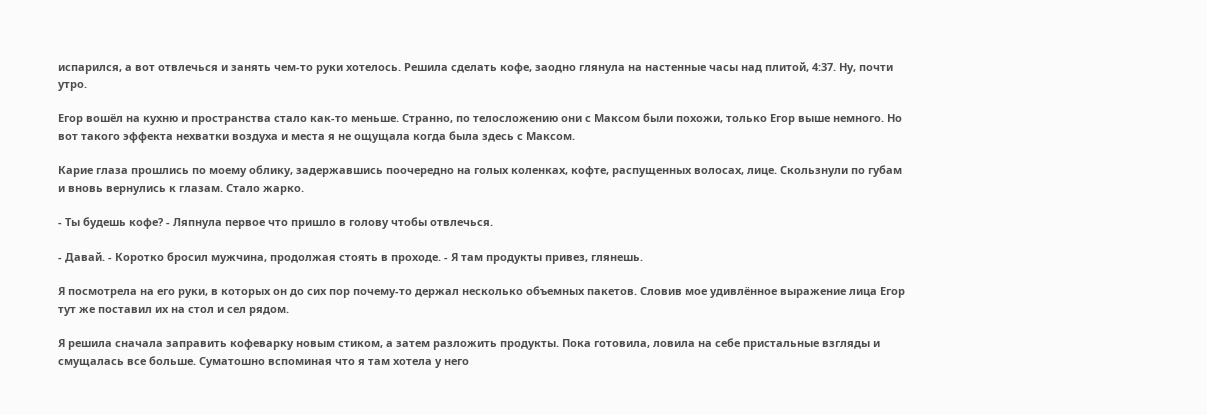испарился, а вот отвлечься и занять чем-то руки хотелось. Решила сделать кофе, заодно глянула на настенные часы над плитой, 4:37. Ну, почти утро.

Егор вошёл на кухню и пространства стало как-то меньше. Странно, по телосложению они с Максом были похожи, только Егор выше немного. Но вот такого эффекта нехватки воздуха и места я не ощущала когда была здесь с Максом.

Карие глаза прошлись по моему облику, задержавшись поочередно на голых коленках, кофте, распущенных волосах, лице. Скользнули по губам и вновь вернулись к глазам. Стало жарко.

- Ты будешь кофе? - Ляпнула первое что пришло в голову чтобы отвлечься.

- Давай. - Коротко бросил мужчина, продолжая стоять в проходе. - Я там продукты привез, глянешь.

Я посмотрела на его руки, в которых он до сих пор почему-то держал несколько объемных пакетов. Словив мое удивлённое выражение лица Егор тут же поставил их на стол и сел рядом.

Я решила сначала заправить кофеварку новым стиком, а затем разложить продукты. Пока готовила, ловила на себе пристальные взгляды и смущалась все больше. Суматошно вспоминая что я там хотела у него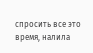спросить все это время, налила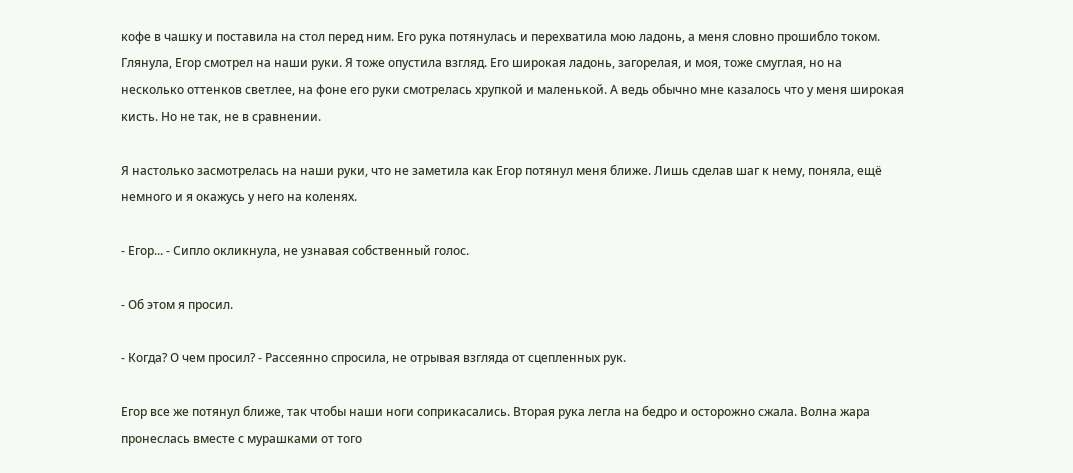кофе в чашку и поставила на стол перед ним. Его рука потянулась и перехватила мою ладонь, а меня словно прошибло током. Глянула, Егор смотрел на наши руки. Я тоже опустила взгляд. Его широкая ладонь, загорелая, и моя, тоже смуглая, но на несколько оттенков светлее, на фоне его руки смотрелась хрупкой и маленькой. А ведь обычно мне казалось что у меня широкая кисть. Но не так, не в сравнении.

Я настолько засмотрелась на наши руки, что не заметила как Егор потянул меня ближе. Лишь сделав шаг к нему, поняла, ещё немного и я окажусь у него на коленях.

- Егор... - Сипло окликнула, не узнавая собственный голос.

- Об этом я просил.

- Когда? О чем просил? - Рассеянно спросила, не отрывая взгляда от сцепленных рук.

Егор все же потянул ближе, так чтобы наши ноги соприкасались. Вторая рука легла на бедро и осторожно сжала. Волна жара пронеслась вместе с мурашками от того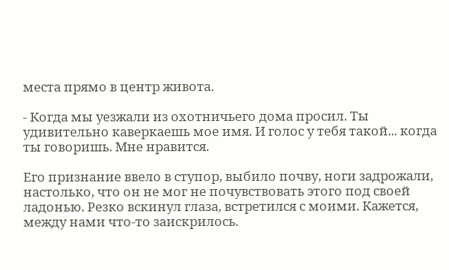места прямо в центр живота.

- Когда мы уезжали из охотничьего дома просил. Ты удивительно каверкаешь мое имя. И голос у тебя такой... когда ты говоришь. Мне нравится.

Его признание ввело в ступор, выбило почву, ноги задрожали, настолько, что он не мог не почувствовать этого под своей ладонью. Резко вскинул глаза, встретился с моими. Кажется, между нами что-то заискрилось.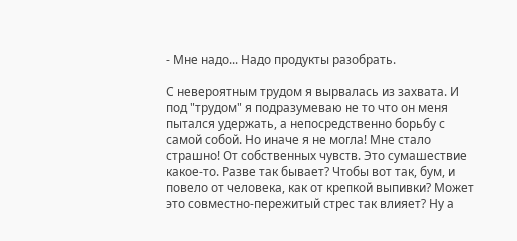- Мне надо... Надо продукты разобрать.

С невероятным трудом я вырвалась из захвата. И под "трудом" я подразумеваю не то что он меня пытался удержать, а непосредственно борьбу с самой собой. Но иначе я не могла! Мне стало страшно! От собственных чувств. Это сумашествие какое-то. Разве так бывает? Чтобы вот так, бум, и повело от человека, как от крепкой выпивки? Может это совместно-пережитый стрес так влияет? Ну а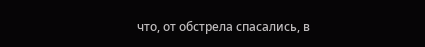что, от обстрела спасались, в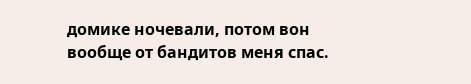домике ночевали, потом вон вообще от бандитов меня спас.